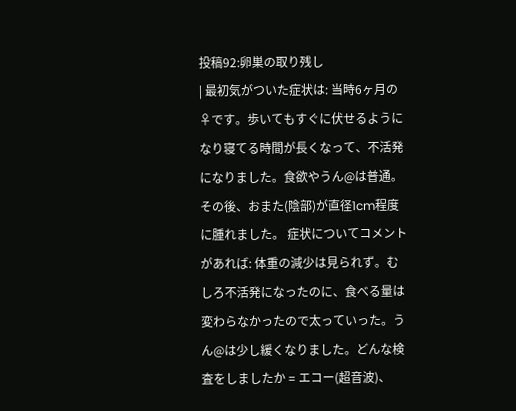投稿92:卵巣の取り残し
| 最初気がついた症状は: 当時6ヶ月の♀です。歩いてもすぐに伏せるようになり寝てる時間が長くなって、不活発になりました。食欲やうん@は普通。その後、おまた(陰部)が直径1cm程度に腫れました。 症状についてコメントがあれば: 体重の減少は見られず。むしろ不活発になったのに、食べる量は変わらなかったので太っていった。うん@は少し緩くなりました。どんな検査をしましたか = エコー(超音波)、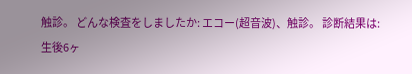触診。 どんな検査をしましたか: エコー(超音波)、触診。 診断結果は: 生後6ヶ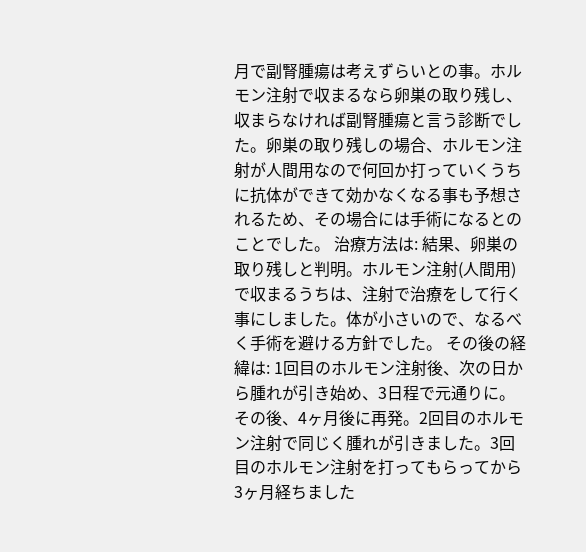月で副腎腫瘍は考えずらいとの事。ホルモン注射で収まるなら卵巣の取り残し、収まらなければ副腎腫瘍と言う診断でした。卵巣の取り残しの場合、ホルモン注射が人間用なので何回か打っていくうちに抗体ができて効かなくなる事も予想されるため、その場合には手術になるとのことでした。 治療方法は: 結果、卵巣の取り残しと判明。ホルモン注射(人間用)で収まるうちは、注射で治療をして行く事にしました。体が小さいので、なるべく手術を避ける方針でした。 その後の経緯は: 1回目のホルモン注射後、次の日から腫れが引き始め、3日程で元通りに。その後、4ヶ月後に再発。2回目のホルモン注射で同じく腫れが引きました。3回目のホルモン注射を打ってもらってから3ヶ月経ちました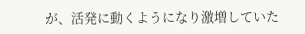が、活発に動くようになり激増していた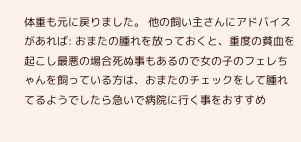体重も元に戻りました。 他の飼い主さんにアドバイスがあれば: おまたの腫れを放っておくと、重度の貧血を起こし最悪の場合死ぬ事もあるので女の子のフェレちゃんを飼っている方は、おまたのチェックをして腫れてるようでしたら急いで病院に行く事をおすすめ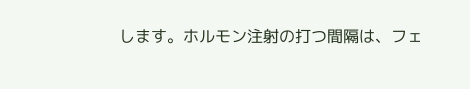します。ホルモン注射の打つ間隔は、フェ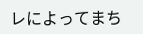レによってまち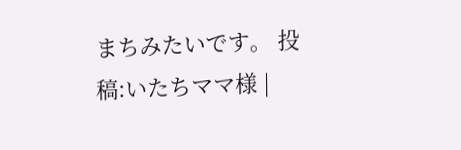まちみたいです。 投稿:いたちママ様 |